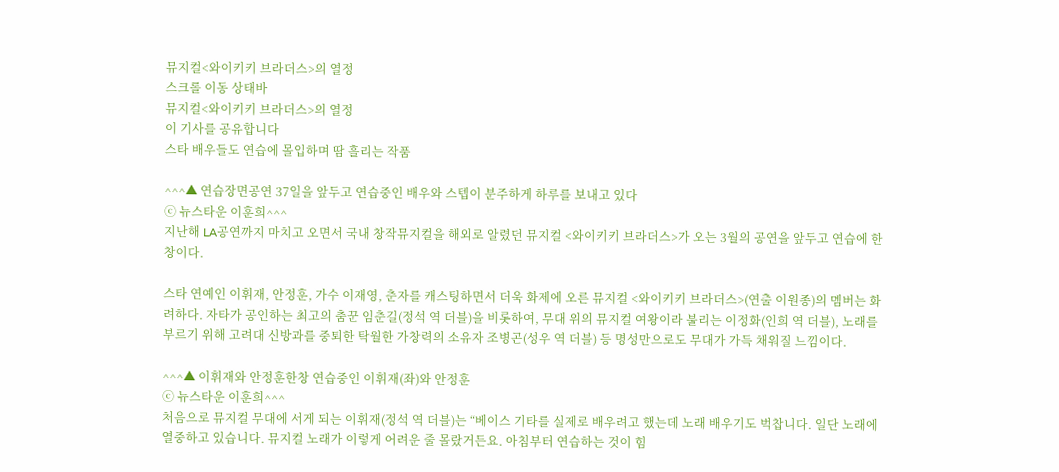뮤지컬<와이키키 브라더스>의 열정
스크롤 이동 상태바
뮤지컬<와이키키 브라더스>의 열정
이 기사를 공유합니다
스타 배우들도 연습에 몰입하며 땀 흘리는 작품

^^^▲ 연습장면공연 37일을 앞두고 연습중인 배우와 스텝이 분주하게 하루를 보내고 있다
ⓒ 뉴스타운 이훈희^^^
지난해 LA공연까지 마치고 오면서 국내 창작뮤지컬을 해외로 알렸던 뮤지컬 <와이키키 브라더스>가 오는 3월의 공연을 앞두고 연습에 한창이다.

스타 연예인 이휘재, 안정훈, 가수 이재영, 춘자를 캐스팅하면서 더욱 화제에 오른 뮤지컬 <와이키키 브라더스>(연출 이원종)의 멤버는 화려하다. 자타가 공인하는 최고의 춤꾼 임춘길(정석 역 더블)을 비롯하여, 무대 위의 뮤지컬 여왕이라 불리는 이정화(인희 역 더블), 노래를 부르기 위해 고려대 신방과를 중퇴한 탁월한 가창력의 소유자 조병곤(성우 역 더블) 등 명성만으로도 무대가 가득 채워질 느낌이다.

^^^▲ 이휘재와 안정훈한창 연습중인 이휘재(좌)와 안정훈
ⓒ 뉴스타운 이훈희^^^
처음으로 뮤지컬 무대에 서게 되는 이휘재(정석 역 더블)는 “베이스 기타를 실제로 배우려고 했는데 노래 배우기도 벅찹니다. 일단 노래에 열중하고 있습니다. 뮤지컬 노래가 이렇게 어려운 줄 몰랐거든요. 아침부터 연습하는 것이 힘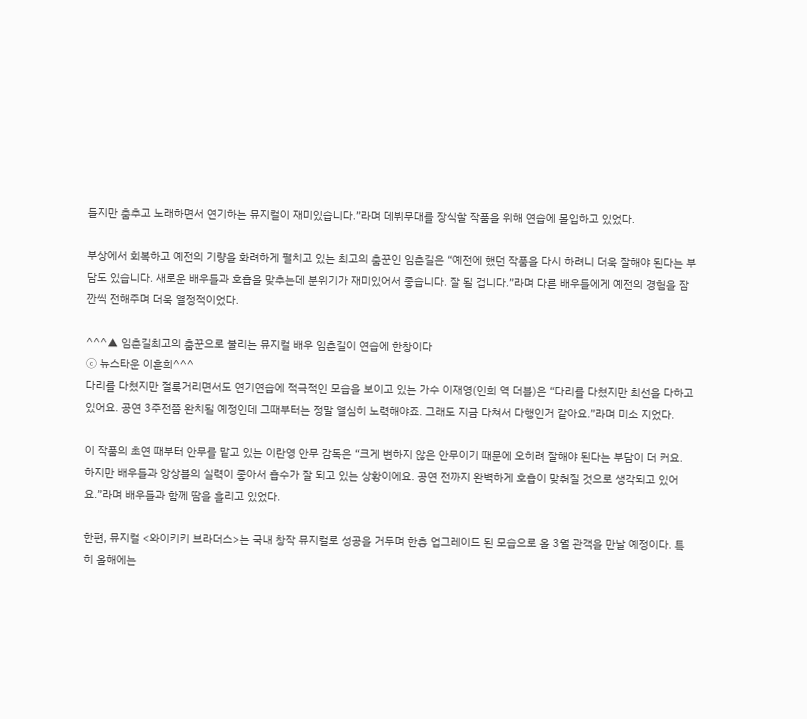들지만 춤추고 노래하면서 연기하는 뮤지컬이 재미있습니다.”라며 데뷔무대를 장식할 작품을 위해 연습에 몰입하고 있었다.

부상에서 회복하고 예전의 기량을 화려하게 펼치고 있는 최고의 춤꾼인 임춘길은 “예전에 했던 작품을 다시 하려니 더욱 잘해야 된다는 부담도 있습니다. 새로운 배우들과 호흡을 맞추는데 분위기가 재미있어서 좋습니다. 잘 될 겁니다.”라며 다른 배우들에게 예전의 경험을 잠깐씩 전해주며 더욱 열정적이었다.

^^^▲ 임춘길최고의 춤꾼으로 불리는 뮤지컬 배우 임춘길이 연습에 한창이다
ⓒ 뉴스타운 이훈희^^^
다리를 다쳤지만 절룩거리면서도 연기연습에 적극적인 모습을 보이고 있는 가수 이재영(인희 역 더블)은 “다리를 다쳤지만 최선을 다하고 있어요. 공연 3주전쯤 완치될 예정인데 그때부터는 정말 열심히 노력해야죠. 그래도 지금 다쳐서 다행인거 같아요.”라며 미소 지었다.

이 작품의 초연 때부터 안무를 맡고 있는 이란영 안무 감독은 “크게 변하지 않은 안무이기 때문에 오히려 잘해야 된다는 부담이 더 커요. 하지만 배우들과 앙상블의 실력이 좋아서 흡수가 잘 되고 있는 상황이에요. 공연 전까지 완벽하게 호흡이 맞춰질 것으로 생각되고 있어요.”라며 배우들과 함께 땀을 흘리고 있었다.

한편, 뮤지컬 <와이키키 브라더스>는 국내 창작 뮤지컬로 성공을 거두며 한층 업그레이드 된 모습으로 올 3월 관객을 만날 예정이다. 특히 올해에는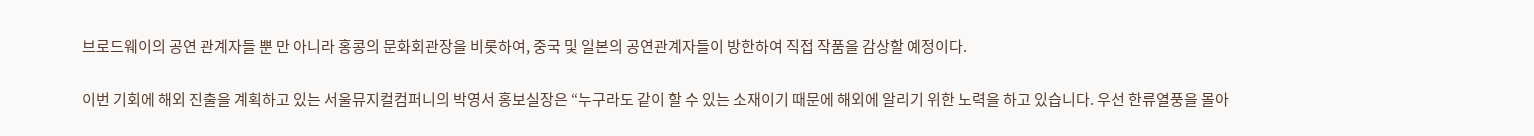브로드웨이의 공연 관계자들 뿐 만 아니라 홍콩의 문화회관장을 비롯하여, 중국 및 일본의 공연관계자들이 방한하여 직접 작품을 감상할 예정이다.

이번 기회에 해외 진출을 계획하고 있는 서울뮤지컬컴퍼니의 박영서 홍보실장은 “누구라도 같이 할 수 있는 소재이기 때문에 해외에 알리기 위한 노력을 하고 있습니다. 우선 한류열풍을 몰아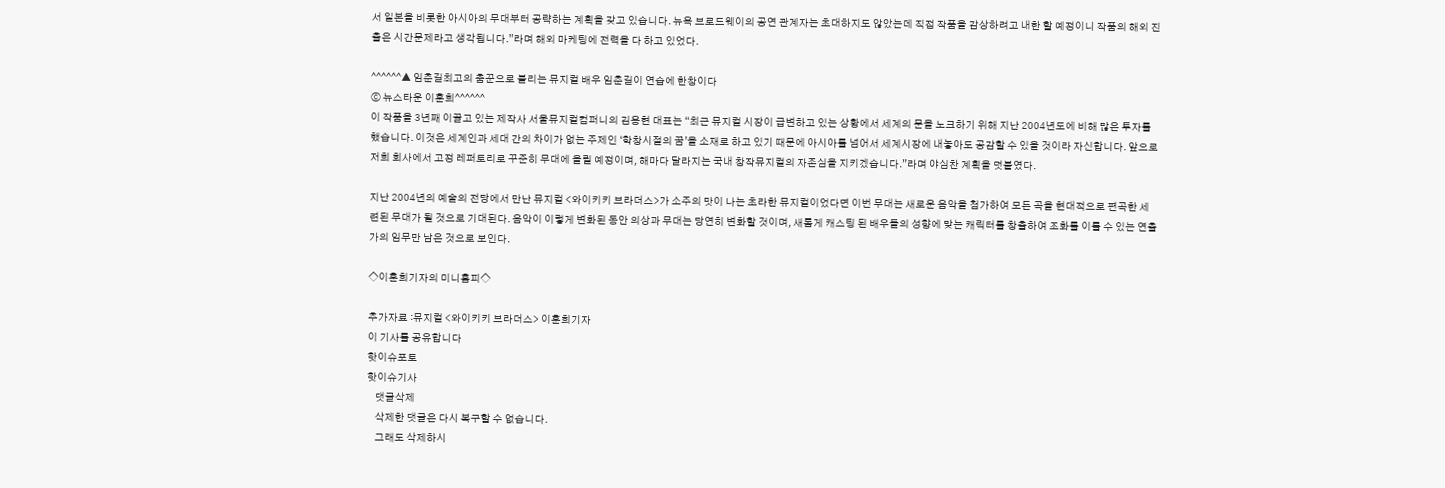서 일본을 비롯한 아시아의 무대부터 공략하는 계획을 갖고 있습니다. 뉴욕 브로드웨이의 공연 관계자는 초대하지도 않았는데 직접 작품을 감상하려고 내한 할 예정이니 작품의 해외 진출은 시간문제라고 생각됩니다.”라며 해외 마케팅에 전력을 다 하고 있었다.

^^^^^^▲ 임춘길최고의 춤꾼으로 불리는 뮤지컬 배우 임춘길이 연습에 한창이다
ⓒ 뉴스타운 이훈희^^^^^^
이 작품을 3년째 이끌고 있는 제작사 서울뮤지컬컴퍼니의 김용현 대표는 “최근 뮤지컬 시장이 급변하고 있는 상황에서 세계의 문을 노크하기 위해 지난 2004년도에 비해 많은 투자를 했습니다. 이것은 세계인과 세대 간의 차이가 없는 주제인 ‘학창시절의 꿈’을 소재로 하고 있기 때문에 아시아를 넘어서 세계시장에 내놓아도 공감할 수 있을 것이라 자신합니다. 앞으로 저희 회사에서 고정 레퍼토리로 꾸준히 무대에 올릴 예정이며, 해마다 달라지는 국내 창작뮤지컬의 자존심을 지키겠습니다.”라며 야심찬 계획을 덧붙였다.

지난 2004년의 예술의 전당에서 만난 뮤지컬 <와이키키 브라더스>가 소주의 맛이 나는 초라한 뮤지컬이었다면 이번 무대는 새로운 음악을 첨가하여 모든 곡을 현대적으로 편곡한 세련된 무대가 될 것으로 기대된다. 음악이 이렇게 변화된 동안 의상과 무대는 당연히 변화할 것이며, 새롭게 캐스팅 된 배우들의 성향에 맞는 캐릭터를 창출하여 조화를 이룰 수 있는 연출가의 임무만 남은 것으로 보인다.

◇이훈희기자의 미니홈피◇

추가자료 :뮤지컬 <와이키키 브라더스> 이훈희기자
이 기사를 공유합니다
핫이슈포토
핫이슈기사
    댓글삭제
    삭제한 댓글은 다시 복구할 수 없습니다.
    그래도 삭제하시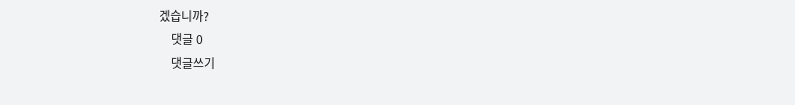겠습니까?
    댓글 0
    댓글쓰기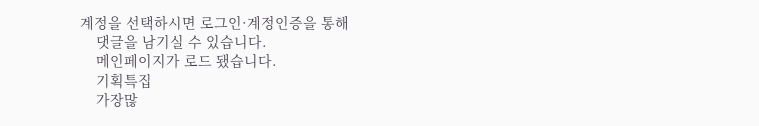계정을 선택하시면 로그인·계정인증을 통해
    댓글을 남기실 수 있습니다.
    메인페이지가 로드 됐습니다.
    기획특집
    가장많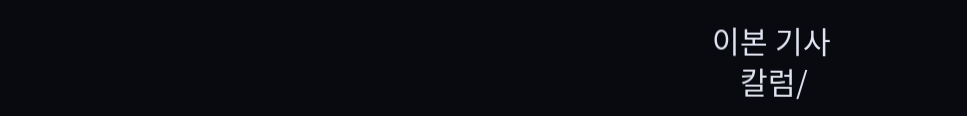이본 기사
    칼럼/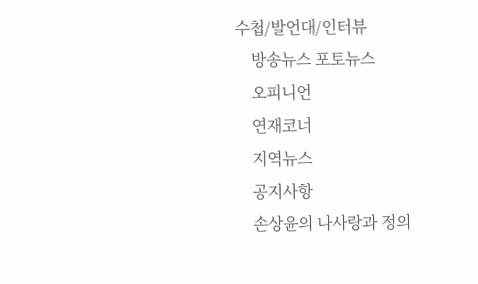수첩/발언대/인터뷰
    방송뉴스 포토뉴스
    오피니언
    연재코너
    지역뉴스
    공지사항
    손상윤의 나사랑과 정의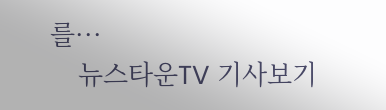를···
    뉴스타운TV 기사보기